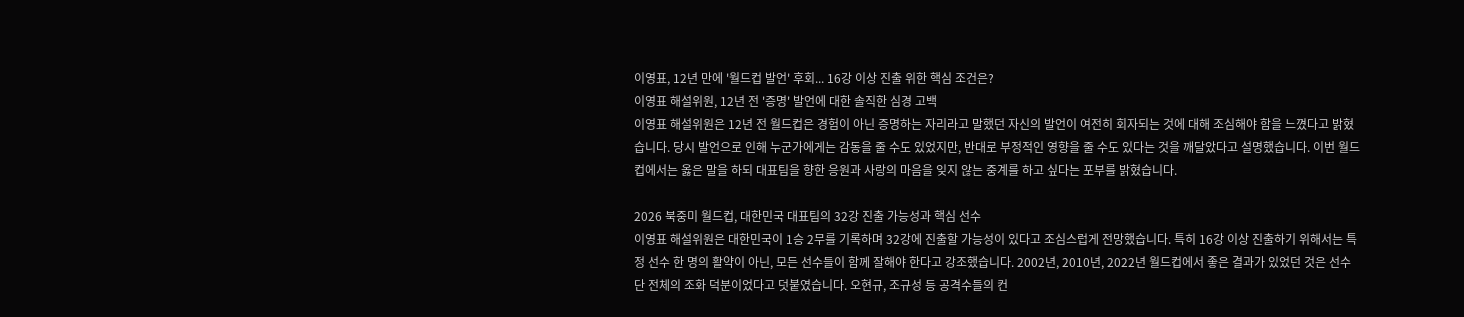이영표, 12년 만에 '월드컵 발언' 후회... 16강 이상 진출 위한 핵심 조건은?
이영표 해설위원, 12년 전 '증명' 발언에 대한 솔직한 심경 고백
이영표 해설위원은 12년 전 월드컵은 경험이 아닌 증명하는 자리라고 말했던 자신의 발언이 여전히 회자되는 것에 대해 조심해야 함을 느꼈다고 밝혔습니다. 당시 발언으로 인해 누군가에게는 감동을 줄 수도 있었지만, 반대로 부정적인 영향을 줄 수도 있다는 것을 깨달았다고 설명했습니다. 이번 월드컵에서는 옳은 말을 하되 대표팀을 향한 응원과 사랑의 마음을 잊지 않는 중계를 하고 싶다는 포부를 밝혔습니다.

2026 북중미 월드컵, 대한민국 대표팀의 32강 진출 가능성과 핵심 선수
이영표 해설위원은 대한민국이 1승 2무를 기록하며 32강에 진출할 가능성이 있다고 조심스럽게 전망했습니다. 특히 16강 이상 진출하기 위해서는 특정 선수 한 명의 활약이 아닌, 모든 선수들이 함께 잘해야 한다고 강조했습니다. 2002년, 2010년, 2022년 월드컵에서 좋은 결과가 있었던 것은 선수단 전체의 조화 덕분이었다고 덧붙였습니다. 오현규, 조규성 등 공격수들의 컨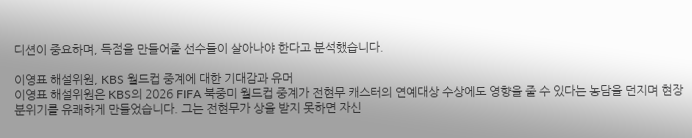디션이 중요하며, 득점을 만들어줄 선수들이 살아나야 한다고 분석했습니다.

이영표 해설위원, KBS 월드컵 중계에 대한 기대감과 유머
이영표 해설위원은 KBS의 2026 FIFA 북중미 월드컵 중계가 전현무 캐스터의 연예대상 수상에도 영향을 줄 수 있다는 농담을 던지며 현장 분위기를 유쾌하게 만들었습니다. 그는 전현무가 상을 받지 못하면 자신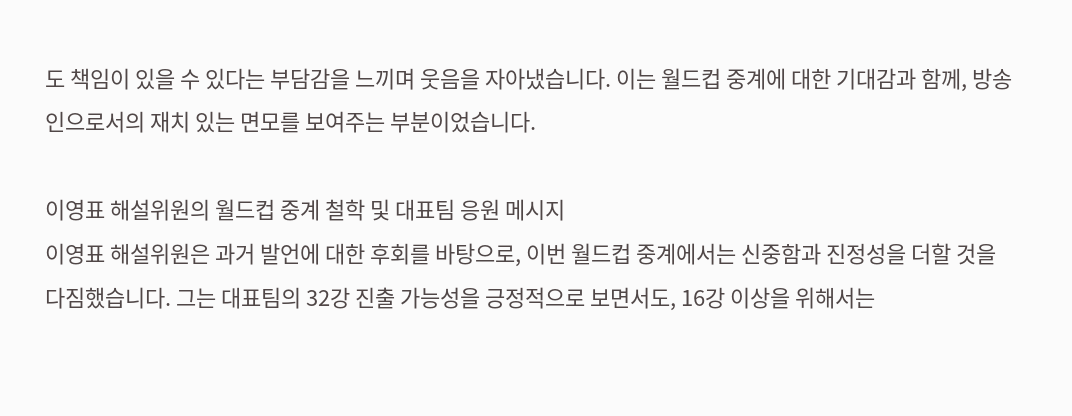도 책임이 있을 수 있다는 부담감을 느끼며 웃음을 자아냈습니다. 이는 월드컵 중계에 대한 기대감과 함께, 방송인으로서의 재치 있는 면모를 보여주는 부분이었습니다.

이영표 해설위원의 월드컵 중계 철학 및 대표팀 응원 메시지
이영표 해설위원은 과거 발언에 대한 후회를 바탕으로, 이번 월드컵 중계에서는 신중함과 진정성을 더할 것을 다짐했습니다. 그는 대표팀의 32강 진출 가능성을 긍정적으로 보면서도, 16강 이상을 위해서는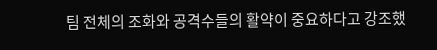팀 전체의 조화와 공격수들의 활약이 중요하다고 강조했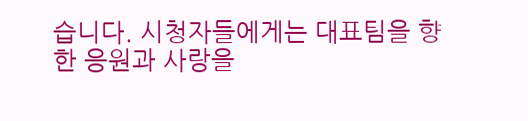습니다. 시청자들에게는 대표팀을 향한 응원과 사랑을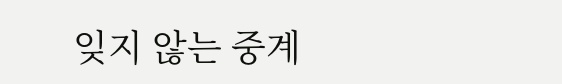잊지 않는 중계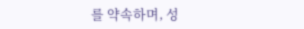를 약속하며, 성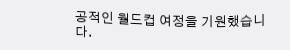공적인 월드컵 여정을 기원했습니다.